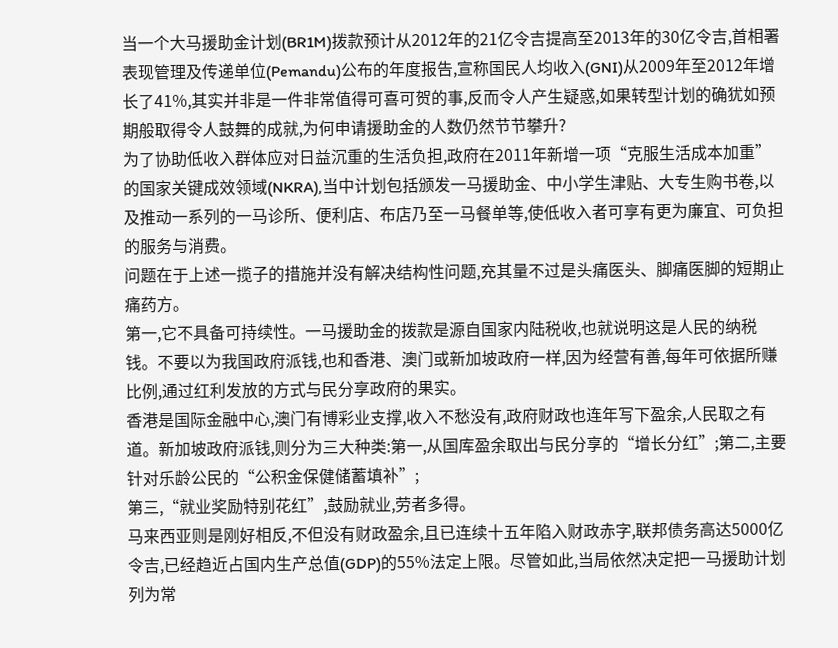当一个大马援助金计划(BR1M)拨款预计从2012年的21亿令吉提高至2013年的30亿令吉,首相署表现管理及传递单位(Pemandu)公布的年度报告,宣称国民人均收入(GNI)从2009年至2012年增长了41%,其实并非是一件非常值得可喜可贺的事,反而令人产生疑惑,如果转型计划的确犹如预期般取得令人鼓舞的成就,为何申请援助金的人数仍然节节攀升?
为了协助低收入群体应对日益沉重的生活负担,政府在2011年新增一项“克服生活成本加重”的国家关键成效领域(NKRA),当中计划包括颁发一马援助金、中小学生津贴、大专生购书卷,以及推动一系列的一马诊所、便利店、布店乃至一马餐单等,使低收入者可享有更为廉宜、可负担的服务与消费。
问题在于上述一揽子的措施并没有解决结构性问题,充其量不过是头痛医头、脚痛医脚的短期止痛药方。
第一,它不具备可持续性。一马援助金的拨款是源自国家内陆税收,也就说明这是人民的纳税钱。不要以为我国政府派钱,也和香港、澳门或新加坡政府一样,因为经营有善,每年可依据所赚比例,通过红利发放的方式与民分享政府的果实。
香港是国际金融中心,澳门有博彩业支撑,收入不愁没有,政府财政也连年写下盈余,人民取之有道。新加坡政府派钱,则分为三大种类:第一,从国库盈余取出与民分享的“增长分红”;第二,主要针对乐龄公民的“公积金保健储蓄填补”;
第三,“就业奖励特别花红”,鼓励就业,劳者多得。
马来西亚则是刚好相反,不但没有财政盈余,且已连续十五年陷入财政赤字,联邦债务高达5000亿令吉,已经趋近占国内生产总值(GDP)的55%法定上限。尽管如此,当局依然决定把一马援助计划列为常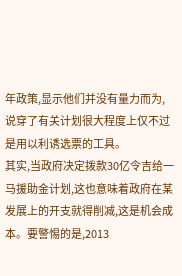年政策,显示他们并没有量力而为,说穿了有关计划很大程度上仅不过是用以利诱选票的工具。
其实,当政府决定拨款30亿令吉给一马援助金计划,这也意味着政府在某发展上的开支就得削减,这是机会成本。要警惕的是,2013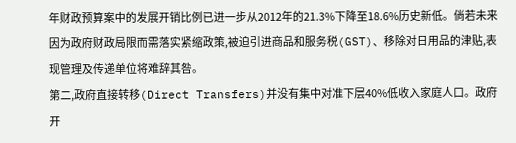年财政预算案中的发展开销比例已进一步从2012年的21.3%下降至18.6%历史新低。倘若未来因为政府财政局限而需落实紧缩政策,被迫引进商品和服务税(GST)、移除对日用品的津贴,表现管理及传递单位将难辞其咎。
第二,政府直接转移(Direct Transfers)并没有集中对准下层40%低收入家庭人口。政府开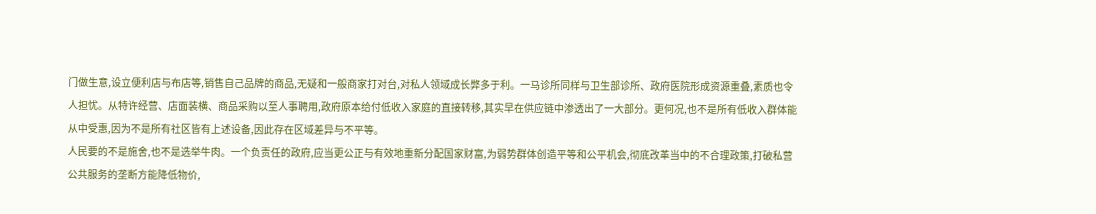门做生意,设立便利店与布店等,销售自己品牌的商品,无疑和一般商家打对台,对私人领域成长弊多于利。一马诊所同样与卫生部诊所、政府医院形成资源重叠,素质也令人担忧。从特许经营、店面装横、商品采购以至人事聘用,政府原本给付低收入家庭的直接转移,其实早在供应链中渗透出了一大部分。更何况,也不是所有低收入群体能从中受惠,因为不是所有社区皆有上述设备,因此存在区域差异与不平等。
人民要的不是施舍,也不是选举牛肉。一个负责任的政府,应当更公正与有效地重新分配国家财富,为弱势群体创造平等和公平机会,彻底改革当中的不合理政策,打破私营公共服务的垄断方能降低物价,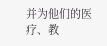并为他们的医疗、教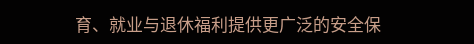育、就业与退休福利提供更广泛的安全保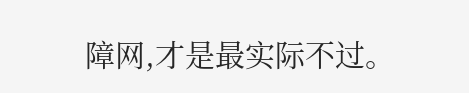障网,才是最实际不过。